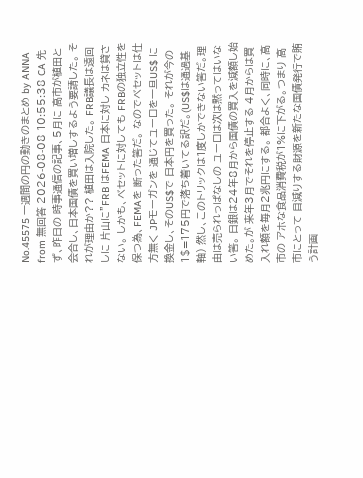No.45575 一週間の円の動きのまとめ by ANNA from 無回答 2026-08-08 10:55:38 CA 先ず、昨日の 時事通信の記事、5月に 高市が植田と会合し、日本国債を買い増しするよう要請した。 それが理由か?? 植田は入院した。 FRB議長は遠回しに 片山に”FRB はFEMA 日本に対し カネは貸さない。 しかも、べセットに対しても FRBの独立性を保つ為、FEMAを 断った筈だ。 なのでべセットは仕方無く JPモーガンを 通じてユーロを一旦US$ に換金し、そのUS$で 日本円を買った。 それが今の1$=175円で落ち着いてる訳だ。(US$は通過基軸) 然し、このトリックは1度しかできない筈だ。理由は売られっぱなしの ユーロは次は黙ってはいない筈。 日銀は24年8月から国債の買入を減額し始めた。が 来年3月でそれを停止する 4月からは買入れ額を毎月2兆円にする。 都合よく、同時に、高市の アホな食品消費税が1%に下がる。つまり 高市にとって 目減りする財源を新たな国債発行で賄う計画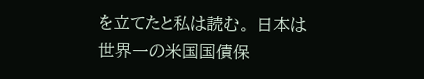を立てたと私は読む。 日本は世界一の米国国債保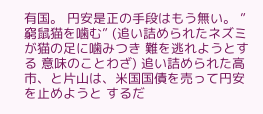有国。 円安是正の手段はもう無い。 ”窮鼠猫を噛む” (追い詰められたネズミが猫の足に噛みつき 難を逃れようとする 意味のことわざ) 追い詰められた高市、と片山は、米国国債を売って円安を止めようと するだ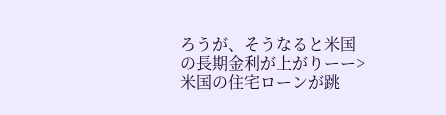ろうが、そうなると米国の長期金利が上がりーー> 米国の住宅ローンが跳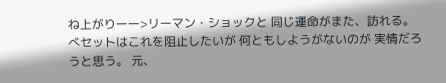ね上がりーー>リーマン・ショックと 同じ運命がまた、訪れる。 べセットはこれを阻止したいが 何ともしようがないのが 実情だろうと思う。 元、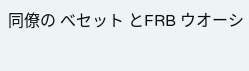同僚の べセット とFRB ウオーシ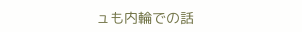ュも内輪での話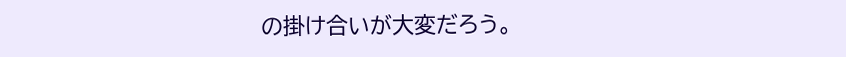の掛け合いが大変だろう。